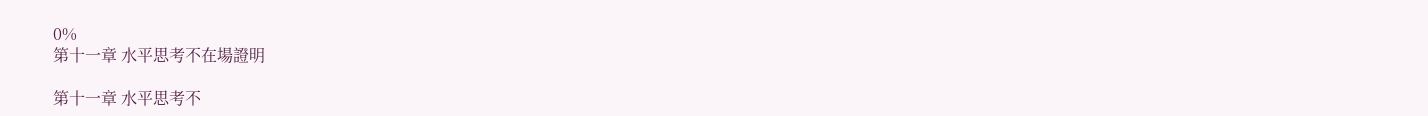0%
第十一章 水平思考不在場證明

第十一章 水平思考不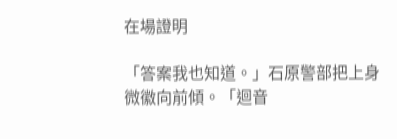在場證明

「答案我也知道。」石原警部把上身微徽向前傾。「迴音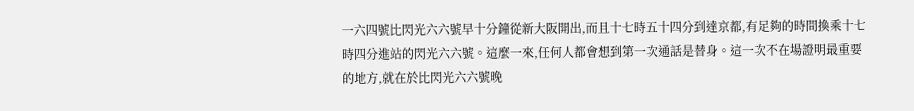一六四號比閃光六六號早十分鐘從新大阪開出,而且十七時五十四分到達京都,有足夠的時間換乘十七時四分進站的閃光六六號。這麼一來,任何人都會想到第一次通話是替身。這一次不在場證明最重要的地方,就在於比閃光六六號晚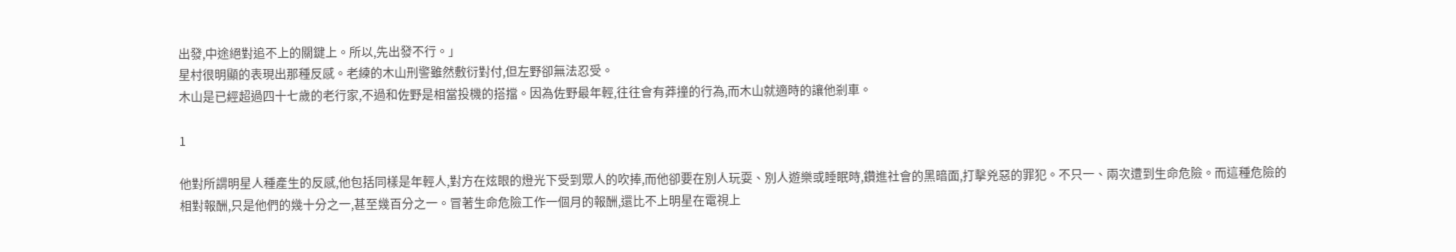出發,中途絕對追不上的關鍵上。所以,先出發不行。」
星村很明顯的表現出那種反感。老練的木山刑警雖然敷衍對付,但左野卻無法忍受。
木山是已經超過四十七歲的老行家,不過和佐野是相當投機的搭擋。因為佐野最年輕,往往會有莽撞的行為,而木山就適時的讓他剎車。

1

他對所謂明星人種產生的反感,他包括同樣是年輕人,對方在炫眼的燈光下受到眾人的吹捧,而他卻要在別人玩耍、別人遊樂或睡眠時,鑽進社會的黑暗面,打擊兇惡的罪犯。不只一、兩次遭到生命危險。而這種危險的相對報酬,只是他們的幾十分之一,甚至幾百分之一。冒著生命危險工作一個月的報酬,還比不上明星在電視上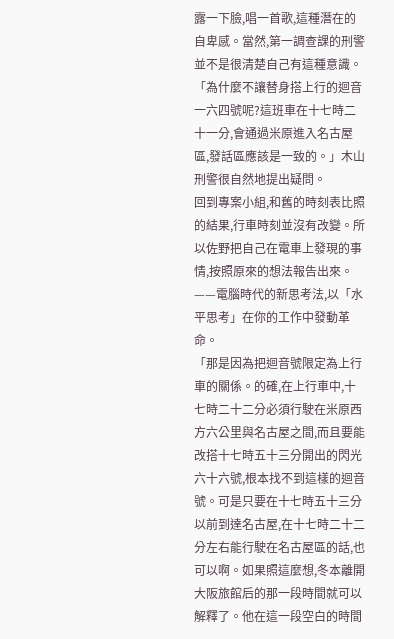露一下臉,唱一首歌,這種潛在的自卑感。當然,第一調查課的刑警並不是很清楚自己有這種意識。
「為什麼不讓替身搭上行的迴音一六四號呢?這班車在十七時二十一分,會通過米原進入名古屋區,發話區應該是一致的。」木山刑警很自然地提出疑問。
回到專案小組,和舊的時刻表比照的結果,行車時刻並沒有改變。所以佐野把自己在電車上發現的事情,按照原來的想法報告出來。
——電腦時代的新思考法,以「水平思考」在你的工作中發動革命。
「那是因為把迴音號限定為上行車的關係。的確,在上行車中,十七時二十二分必須行駛在米原西方六公里與名古屋之間,而且要能改搭十七時五十三分開出的閃光六十六號,根本找不到這樣的迴音號。可是只要在十七時五十三分以前到達名古屋,在十七時二十二分左右能行駛在名古屋區的話,也可以啊。如果照這麼想,冬本離開大阪旅館后的那一段時間就可以解釋了。他在這一段空白的時間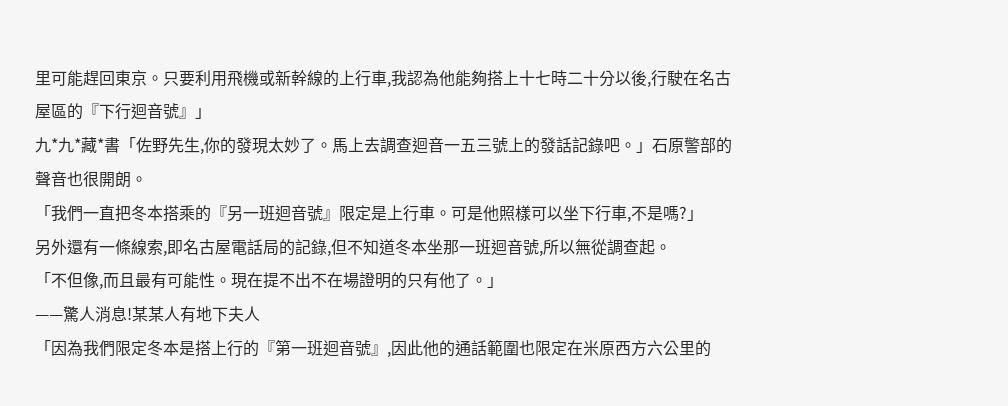里可能趕回東京。只要利用飛機或新幹線的上行車,我認為他能夠搭上十七時二十分以後,行駛在名古屋區的『下行迴音號』」
九*九*藏*書「佐野先生,你的發現太妙了。馬上去調查迴音一五三號上的發話記錄吧。」石原警部的聲音也很開朗。
「我們一直把冬本搭乘的『另一班迴音號』限定是上行車。可是他照樣可以坐下行車,不是嗎?」
另外還有一條線索,即名古屋電話局的記錄,但不知道冬本坐那一班迴音號,所以無從調查起。
「不但像,而且最有可能性。現在提不出不在場證明的只有他了。」
——驚人消息!某某人有地下夫人
「因為我們限定冬本是搭上行的『第一班迴音號』,因此他的通話範圍也限定在米原西方六公里的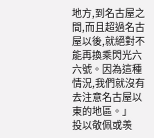地方,到名古屋之間,而且超過名古屋以後,就絕對不能再換乘閃光六六號。因為這種情況,我們就沒有去注意名古屋以東的地區。」
投以敬佩或羡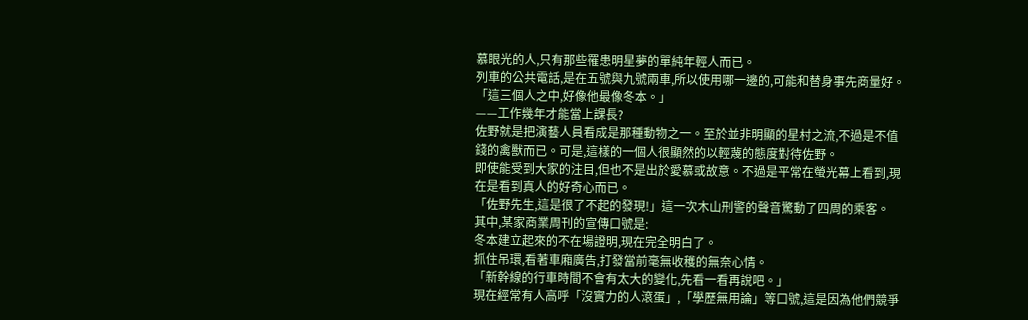慕眼光的人,只有那些罹患明星夢的單純年輕人而已。
列車的公共電話,是在五號與九號兩車,所以使用哪一邊的,可能和替身事先商量好。
「這三個人之中,好像他最像冬本。」
——工作幾年才能當上課長?
佐野就是把演藝人員看成是那種動物之一。至於並非明顯的星村之流,不過是不值錢的禽獸而已。可是,這樣的一個人很顯然的以輕蔑的態度對待佐野。
即使能受到大家的注目,但也不是出於愛慕或故意。不過是平常在螢光幕上看到,現在是看到真人的好奇心而已。
「佐野先生,這是很了不起的發現!」這一次木山刑警的聲音驚動了四周的乘客。
其中,某家商業周刊的宣傳口號是:
冬本建立起來的不在場證明,現在完全明白了。
抓住吊環,看著車廂廣告,打發當前毫無收穫的無奈心情。
「新幹線的行車時間不會有太大的變化,先看一看再說吧。」
現在經常有人高呼「沒實力的人滾蛋」,「學歷無用論」等口號,這是因為他們競爭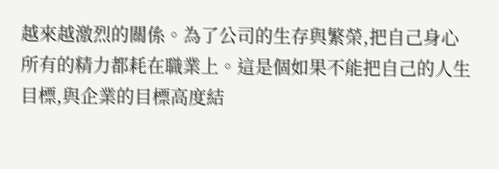越來越激烈的關係。為了公司的生存與繁榮,把自己身心所有的精力都耗在職業上。這是個如果不能把自己的人生目標,與企業的目標高度結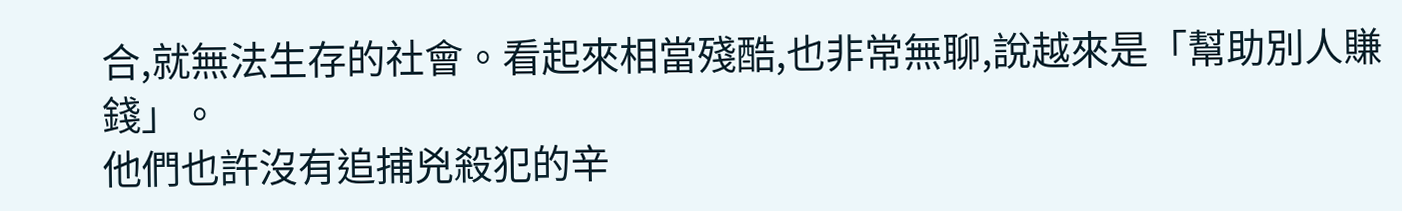合,就無法生存的社會。看起來相當殘酷,也非常無聊,說越來是「幫助別人賺錢」。
他們也許沒有追捕兇殺犯的辛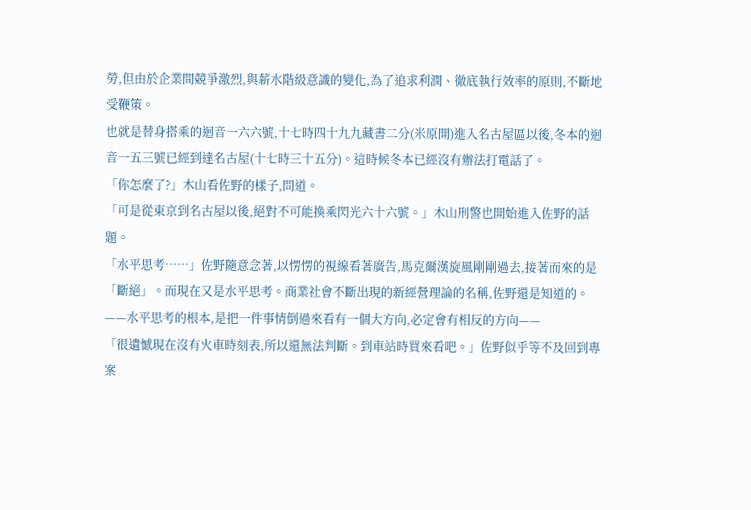勞,但由於企業間競爭激烈,與薪水階級意識的變化,為了追求利潤、徹底執行效率的原則,不斷地受鞭策。
也就是替身搭乘的迴音一六六號,十七時四十九九藏書二分(米原開)進入名古屋區以後,冬本的迴音一五三號已經到達名古屋(十七時三十五分)。這時候冬本已經沒有辦法打電話了。
「你怎麼了?」木山看佐野的樣子,問道。
「可是從東京到名古屋以後,絕對不可能換乘閃光六十六號。」木山刑警也開始進入佐野的話題。
「水平思考……」佐野隨意念著,以愣愣的視線看著廣告,馬克爾漢旋風剛剛過去,接著而來的是「斷絕」。而現在又是水平思考。商業社會不斷出現的新經營理論的名稱,佐野還是知道的。
——水平思考的根本,是把一件事情倒過來看有一個大方向,必定會有相反的方向——
「很遺憾現在沒有火車時刻表,所以還無法判斷。到車站時買來看吧。」佐野似乎等不及回到專案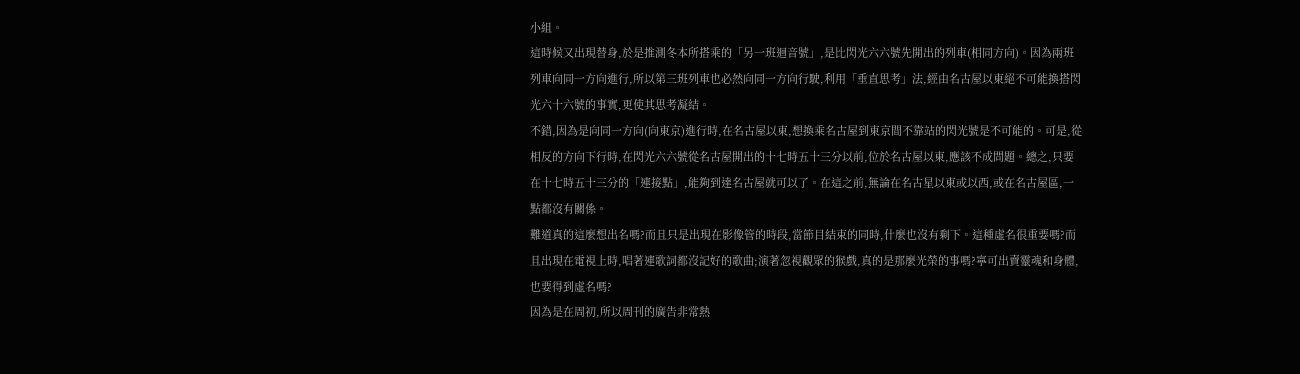小組。
這時候又出現替身,於是推測冬本所搭乘的「另一班迴音號」,是比閃光六六號先開出的列車(相同方向)。因為兩班列車向同一方向進行,所以第三班列車也必然向同一方向行駛,利用「垂直思考」法,經由名古屋以東絕不可能換搭閃光六十六號的事實,更使其思考凝結。
不錯,因為是向同一方向(向東京)進行時,在名古屋以東,想換乘名古屋到東京間不靠站的閃光號是不可能的。可是,從相反的方向下行時,在閃光六六號從名古屋開出的十七時五十三分以前,位於名古屋以東,應該不成問題。總之,只要在十七時五十三分的「連接點」,能夠到達名古屋就可以了。在這之前,無論在名古星以東或以西,或在名古屋區,一點都沒有關係。
難道真的這麼想出名嗎?而且只是出現在影像管的時段,當節目結束的同時,什麼也沒有剩下。這種虛名很重要嗎?而且出現在電視上時,唱著連歌詞都沒記好的歌曲;演著忽視觀眾的猴戲,真的是那麼光榮的事嗎?寧可出賣靈魂和身體,也要得到虛名嗎?
因為是在周初,所以周刊的廣告非常熱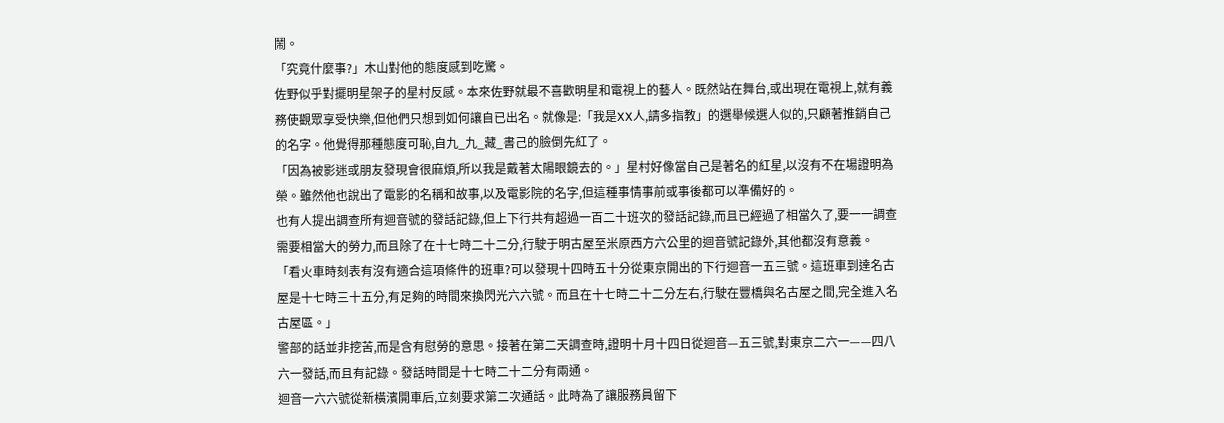鬧。
「究竟什麼事?」木山對他的態度感到吃驚。
佐野似乎對擺明星架子的星村反感。本來佐野就最不喜歡明星和電視上的藝人。既然站在舞台,或出現在電視上,就有義務使觀眾享受快樂,但他們只想到如何讓自已出名。就像是:「我是XX人,請多指教」的選舉候選人似的,只顧著推銷自己的名字。他覺得那種態度可恥,自九_九_藏_書己的臉倒先紅了。
「因為被影迷或朋友發現會很麻煩,所以我是戴著太陽眼鏡去的。」星村好像當自己是著名的紅星,以沒有不在場證明為榮。雖然他也說出了電影的名稱和故事,以及電影院的名字,但這種事情事前或事後都可以準備好的。
也有人提出調查所有迴音號的發話記錄,但上下行共有超過一百二十班次的發話記錄,而且已經過了相當久了,要一一調查需要相當大的勞力,而且除了在十七時二十二分,行駛于明古屋至米原西方六公里的迴音號記錄外,其他都沒有意義。
「看火車時刻表有沒有適合這項條件的班車?可以發現十四時五十分從東京開出的下行迴音一五三號。這班車到達名古屋是十七時三十五分,有足夠的時間來換閃光六六號。而且在十七時二十二分左右,行駛在豐橋與名古屋之間,完全進入名古屋區。」
警部的話並非挖苦,而是含有慰勞的意思。接著在第二天調查時,證明十月十四日從迴音—五三號,對東京二六一——四八六一發話,而且有記錄。發話時間是十七時二十二分有兩通。
迴音一六六號從新橫濱開車后,立刻要求第二次通話。此時為了讓服務員留下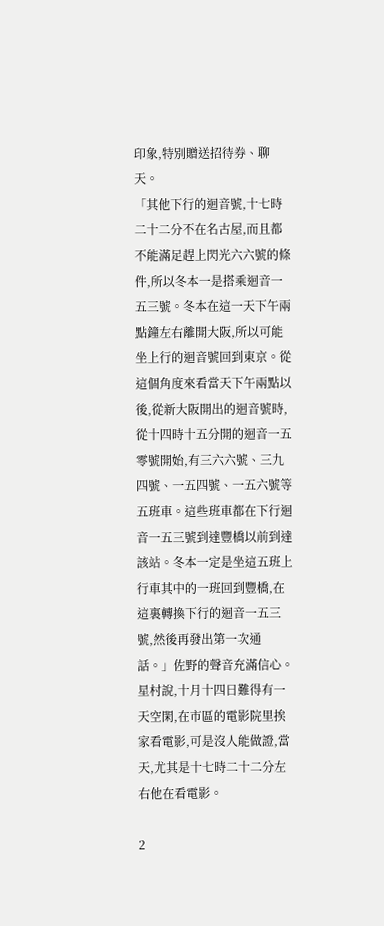印象,特別贈送招待券、聊天。
「其他下行的迴音號,十七時二十二分不在名古屋,而且都不能滿足趕上閃光六六號的條件,所以冬本一是搭乘迴音一五三號。冬本在這一天下午兩點鐘左右離開大阪,所以可能坐上行的迴音號回到東京。從這個角度來看當天下午兩點以後,從新大阪開出的迴音號時,從十四時十五分開的迴音一五零號開始,有三六六號、三九四號、一五四號、一五六號等五班車。這些班車都在下行迴音一五三號到達豐橋以前到達該站。冬本一定是坐這五班上行車其中的一班回到豐橋,在這裏轉換下行的迴音一五三號,然後再發出第一次通話。」佐野的聲音充滿信心。
星村說,十月十四日難得有一天空閑,在市區的電影院里挨家看電影,可是沒人能做證,當天,尤其是十七時二十二分左右他在看電影。

2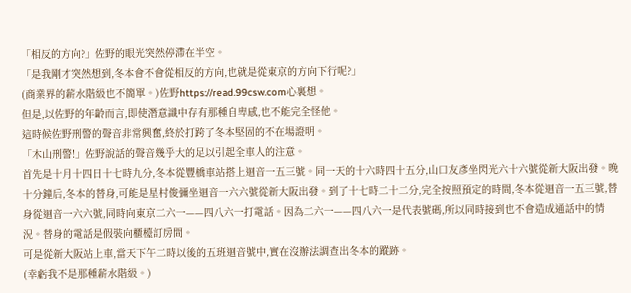「相反的方向?」佐野的眼光突然停滯在半空。
「是我剛才突然想到,冬本會不會從相反的方向,也就是從東京的方向下行呢?」
(商業界的薪水階級也不簡單。)佐野https://read.99csw.com心裏想。
但是,以佐野的年齡而言,即使潛意識中存有那種自卑感,也不能完全怪他。
這時候佐野刑警的聲音非常興奮,終於打跨了冬本堅固的不在場證明。
「木山刑警!」佐野說話的聲音幾乎大的足以引起全車人的注意。
首先是十月十四日十七時九分,冬本從豐橋車站搭上迴音一五三號。同一天的十六時四十五分,山口友彥坐閃光六十六號從新大阪出發。晚十分鐘后,冬本的替身,可能是星村俊彌坐迴音一六六號從新大阪出發。到了十七時二十二分,完全按照預定的時間,冬本從迴音一五三號,替身從迴音一六六號,同時向東京二六一——四八六一打電話。因為二六一——四八六一是代表號碼,所以同時接到也不會造成通話中的情況。替身的電話是假裝向櫃檯訂房間。
可是從新大阪站上車,當天下午二時以後的五班迴音號中,實在沒辦法調查出冬本的蹤跡。
(幸虧我不是那種薪水階級。)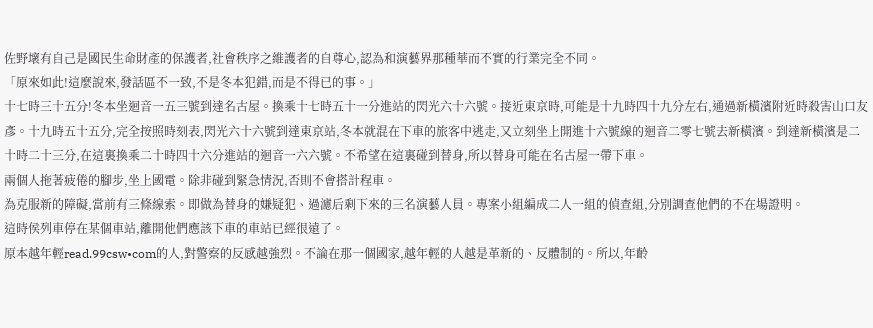佐野壞有自己是國民生命財產的保護者,社會秩序之維護者的自尊心,認為和演藝界那種華而不實的行業完全不同。
「原來如此!這麼說來,發話區不一致,不是冬本犯錯,而是不得已的事。」
十七時三十五分!冬本坐迴音一五三號到達名古屋。換乘十七時五十一分進站的閃光六十六號。接近東京時,可能是十九時四十九分左右,通過新橫濱附近時殺害山口友彥。十九時五十五分,完全按照時刻表,閃光六十六號到達東京站,冬本就混在下車的旅客中逃走,又立刻坐上開進十六號線的迴音二零七號去新橫濱。到達新橫濱是二十時二十三分,在這裏換乘二十時四十六分進站的迴音一六六號。不希望在這裏碰到替身,所以替身可能在名古屋一帶下車。
兩個人拖著疲倦的腳步,坐上國電。除非碰到緊急情況,否則不會搭計程車。
為克服新的障礙,當前有三條線索。即做為替身的嫌疑犯、過濾后剩下來的三名演藝人員。專案小組編成二人一組的偵查組,分別調查他們的不在場證明。
這時侯列車停在某個車站,離開他們應該下車的車站已經很遠了。
原本越年輕read.99csw•com的人,對警察的反感越強烈。不論在那一個國家,越年輕的人越是革新的、反體制的。所以,年齡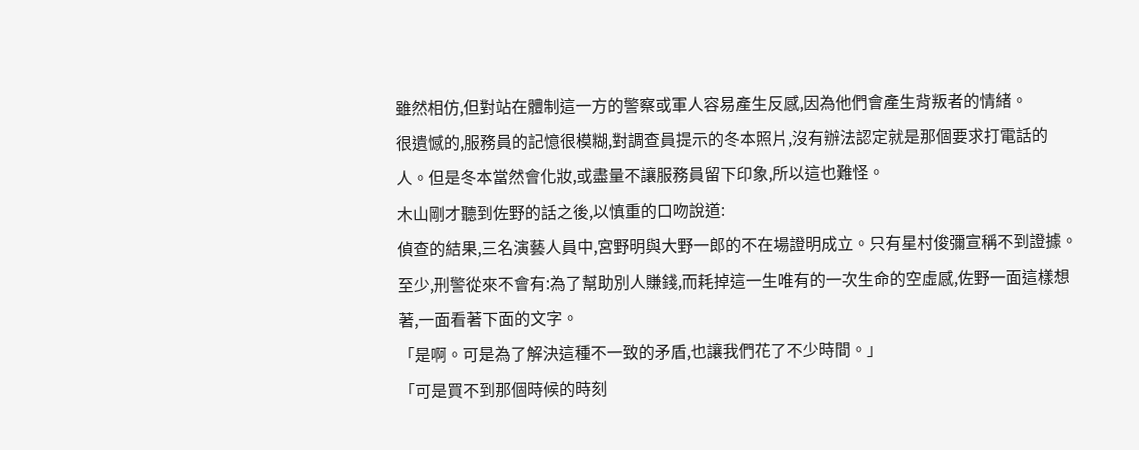雖然相仿,但對站在體制這一方的警察或軍人容易產生反感,因為他們會產生背叛者的情緒。
很遺憾的,服務員的記憶很模糊,對調查員提示的冬本照片,沒有辦法認定就是那個要求打電話的人。但是冬本當然會化妝,或盡量不讓服務員留下印象,所以這也難怪。
木山剛才聽到佐野的話之後,以慎重的口吻說道:
偵查的結果,三名演藝人員中,宮野明與大野一郎的不在場證明成立。只有星村俊彌宣稱不到證據。
至少,刑警從來不會有:為了幫助別人賺錢,而耗掉這一生唯有的一次生命的空虛感,佐野一面這樣想著,一面看著下面的文字。
「是啊。可是為了解決這種不一致的矛盾,也讓我們花了不少時間。」
「可是買不到那個時候的時刻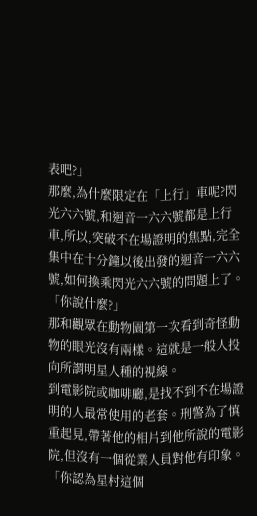表吧?」
那麼,為什麼限定在「上行」車呢?閃光六六號,和迴音一六六號都是上行車,所以,突破不在場證明的焦點,完全集中在十分鐘以後出發的迴音一六六號,如何換乘閃光六六號的問題上了。
「你說什麼?」
那和觀眾在動物園第一次看到奇怪動物的眼光沒有兩樣。這就是一般人投向所謂明星人種的視線。
到電影院或咖啡廳,是找不到不在場證明的人最常使用的老套。刑警為了慎重起見,帶著他的相片到他所說的電影院,但沒有一個從業人員對他有印象。
「你認為星村這個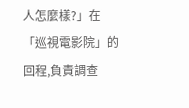人怎麼樣?」在「巡視電影院」的回程,負責調查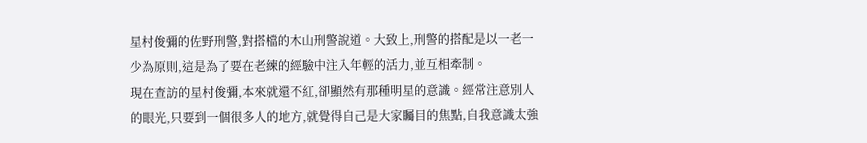星村俊彌的佐野刑警,對搭檔的木山刑警說道。大致上,刑警的搭配是以一老一少為原則,這是為了要在老練的經驗中注入年輕的活力,並互相牽制。
現在查訪的星村俊彌,本來就還不紅,卻顯然有那種明星的意識。經常注意別人的眼光,只要到一個很多人的地方,就覺得自己是大家矚目的焦點,自我意識太強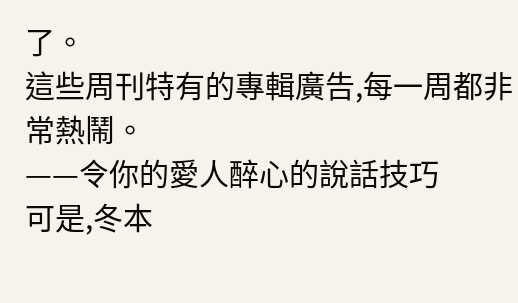了。
這些周刊特有的專輯廣告,每一周都非常熱鬧。
——令你的愛人醉心的說話技巧
可是,冬本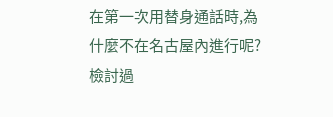在第一次用替身通話時,為什麼不在名古屋內進行呢?檢討過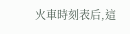火車時刻表后,這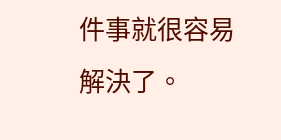件事就很容易解決了。